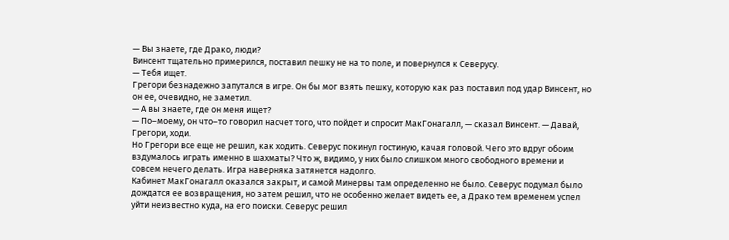— Вы знаете, где Драко, люди?
Винсент тщательно примерился, поставил пешку не на то поле, и повернулся к Северусу.
— Тебя ищет.
Грегори безнадежно запутался в игре. Он бы мог взять пешку, которую как раз поставил под удар Винсент, но он ее, очевидно, не заметил.
— А вы знаете, где он меня ищет?
— По–моему, он что–то говорил насчет того, что пойдет и спросит МакГонагалл, — сказал Винсент. — Давай, Грегори, ходи.
Но Грегори все еще не решил, как ходить. Северус покинул гостиную, качая головой. Чего это вдруг обоим вздумалось играть именно в шахматы? Что ж, видимо, у них было слишком много свободного времени и совсем нечего делать. Игра наверняка затянется надолго.
Кабинет МакГонагалл оказался закрыт, и самой Минервы там определенно не было. Северус подумал было дождатся ее возвращения, но затем решил, что не особенно желает видеть ее, а Драко тем временем успел уйти неизвестно куда, на его поиски. Северус решил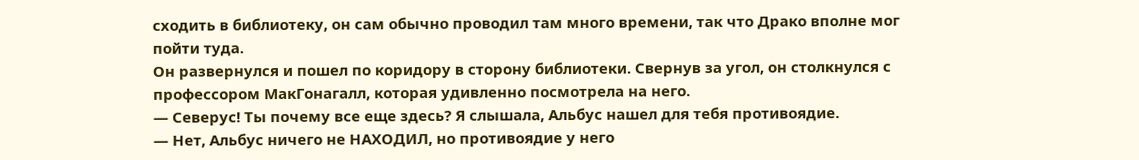сходить в библиотеку, он сам обычно проводил там много времени, так что Драко вполне мог пойти туда.
Он развернулся и пошел по коридору в сторону библиотеки. Свернув за угол, он столкнулся с профессором МакГонагалл, которая удивленно посмотрела на него.
— Северус! Ты почему все еще здесь? Я слышала, Альбус нашел для тебя противоядие.
— Нет, Альбус ничего не НАХОДИЛ, но противоядие у него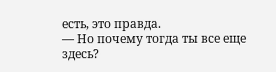есть, это правда.
— Но почему тогда ты все еще здесь?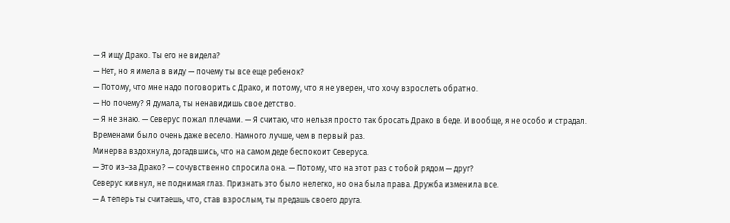— Я ищу Драко. Ты его не видела?
— Нет, но я имела в виду — почему ты все еще ребенок?
— Потому, что мне надо поговорить с Драко, и потому, что я не уверен, что хочу взрослеть обратно.
— Но почему? Я думала, ты ненавидишь свое детство.
— Я не знаю. — Северус пожал плечами. — Я считаю, что нельзя просто так бросать Драко в беде. И вообще, я не особо и страдал. Временами было очень даже весело. Намного лучше, чем в первый раз.
Минерва вздохнула, догадвшись, что на самом деде беспокоит Северуса.
— Это из–за Драко? — сочувственно спросила она. — Потому, что на этот раз с тобой рядом — друг?
Северус кивнул, не поднимая глаз. Признать это было нелегко, но она была права. Дружба изменила все.
— А теперь ты считаешь, что, став взрослым, ты предашь своего друга.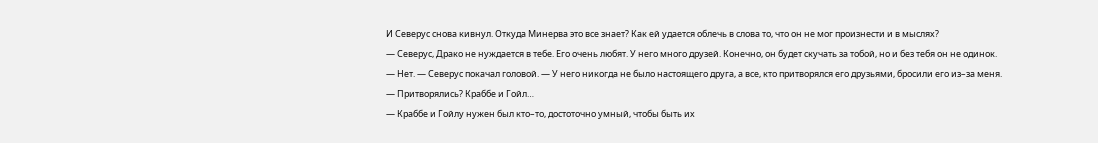И Северус снова кивнул. Откуда Минерва это все знает? Как ей удается облечь в слова то, что он не мог произнести и в мыслях?
— Северус, Драко не нуждается в тебе. Его очень любят. У него много друзей. Конечно, он будет скучать за тобой, но и без тебя он не одинок.
— Нет. — Северус покачал головой. — У него никогда не было настоящего друга, а все, кто притворялся его друзьями, бросили его из–за меня.
— Притворялись? Краббе и Гойл…
— Краббе и Гойлу нужен был кто–то, достоточно умный, чтобы быть их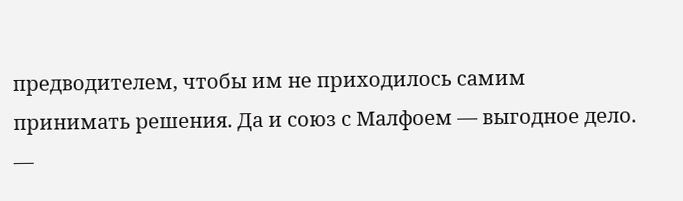предводителем, чтобы им не приходилось самим принимать решения. Да и союз с Малфоем — выгодное дело.
—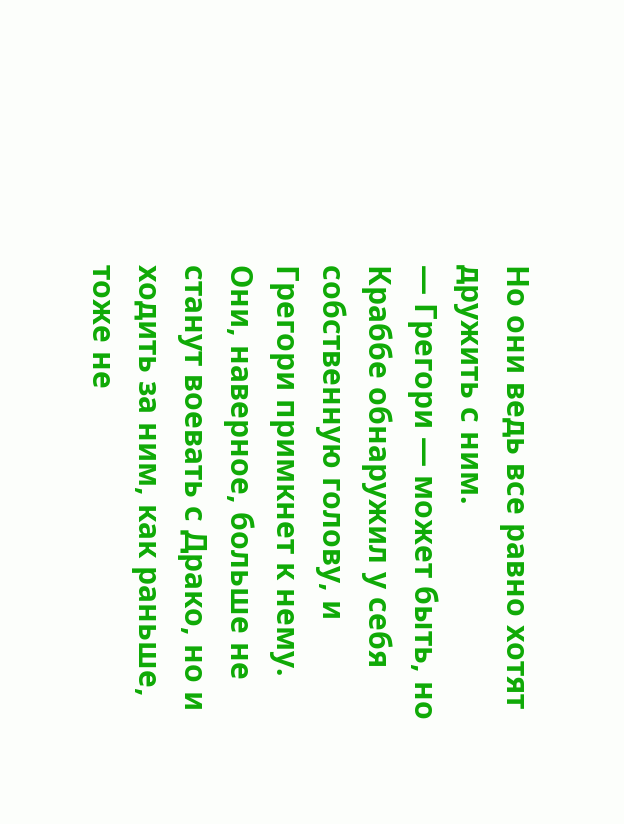Но они ведь все равно хотят дружить с ним.
— Грегори — может быть, но Краббе обнаружил у себя собственную голову, и Грегори примкнет к нему. Они, наверное, больше не станут воевать с Драко, но и ходить за ним, как раньше, тоже не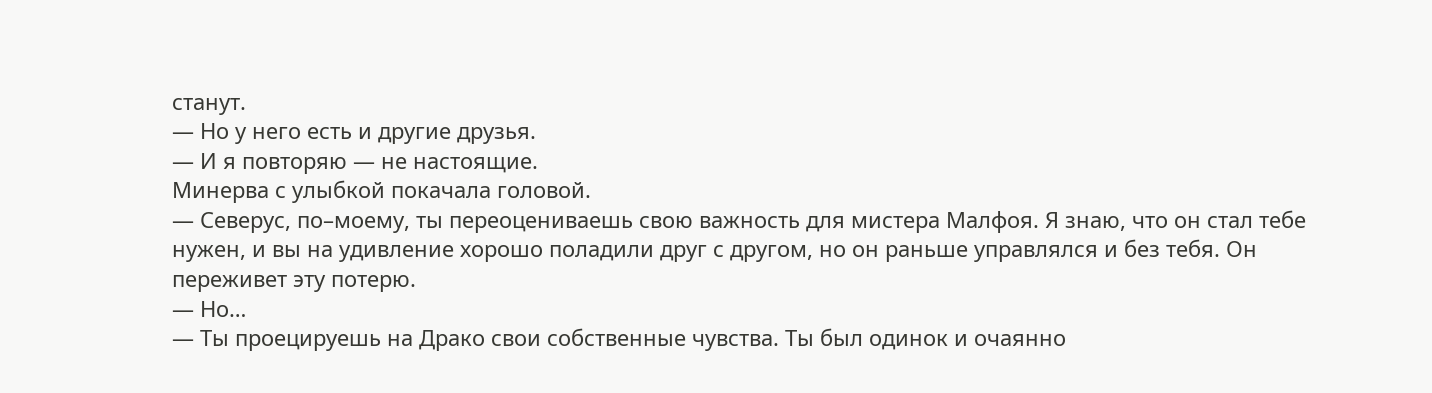станут.
— Но у него есть и другие друзья.
— И я повторяю — не настоящие.
Минерва с улыбкой покачала головой.
— Северус, по–моему, ты переоцениваешь свою важность для мистера Малфоя. Я знаю, что он стал тебе нужен, и вы на удивление хорошо поладили друг с другом, но он раньше управлялся и без тебя. Он переживет эту потерю.
— Но…
— Ты проецируешь на Драко свои собственные чувства. Ты был одинок и очаянно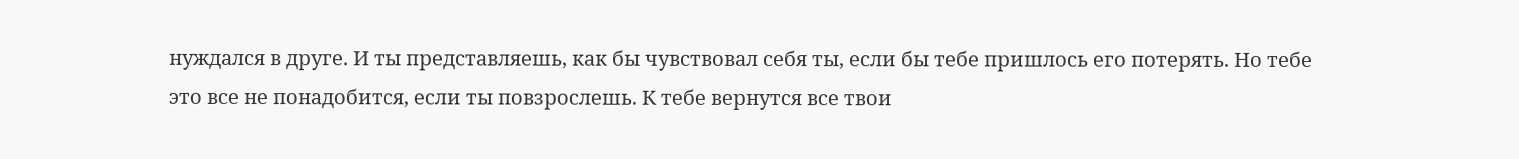нуждался в друге. И ты представляешь, как бы чувствовал себя ты, если бы тебе пришлось его потерять. Но тебе это все не понадобится, если ты повзрослешь. К тебе вернутся все твои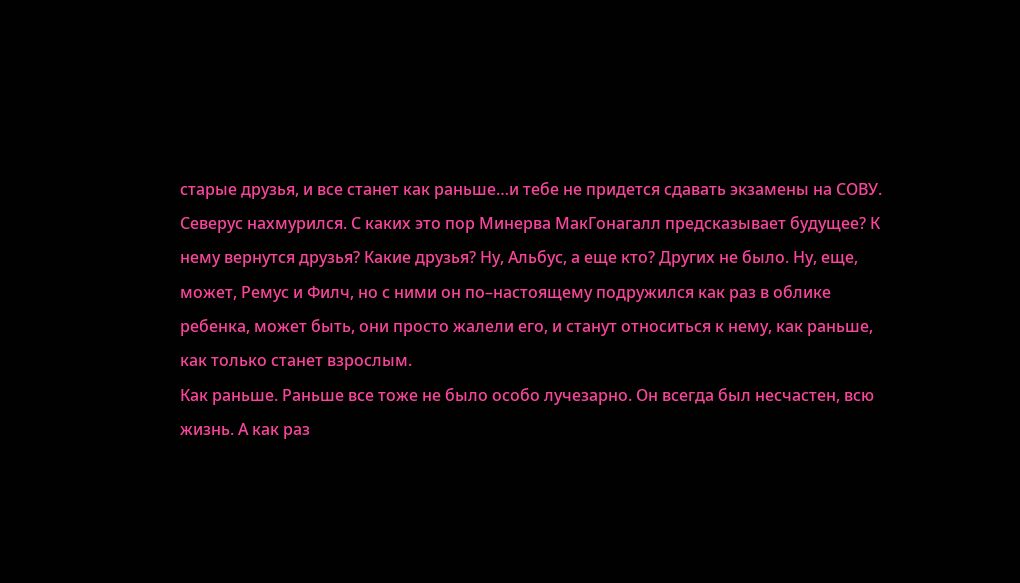старые друзья, и все станет как раньше…и тебе не придется сдавать экзамены на СОВУ.
Северус нахмурился. С каких это пор Минерва МакГонагалл предсказывает будущее? К нему вернутся друзья? Какие друзья? Ну, Альбус, а еще кто? Других не было. Ну, еще, может, Ремус и Филч, но с ними он по–настоящему подружился как раз в облике ребенка, может быть, они просто жалели его, и станут относиться к нему, как раньше, как только станет взрослым.
Как раньше. Раньше все тоже не было особо лучезарно. Он всегда был несчастен, всю жизнь. А как раз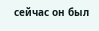сейчас он был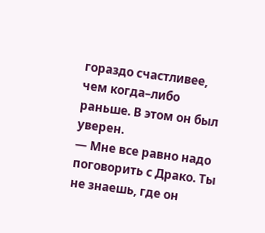гораздо счастливее, чем когда–либо раньше. В этом он был уверен.
— Мне все равно надо поговорить с Драко. Ты не знаешь, где он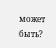может быть?